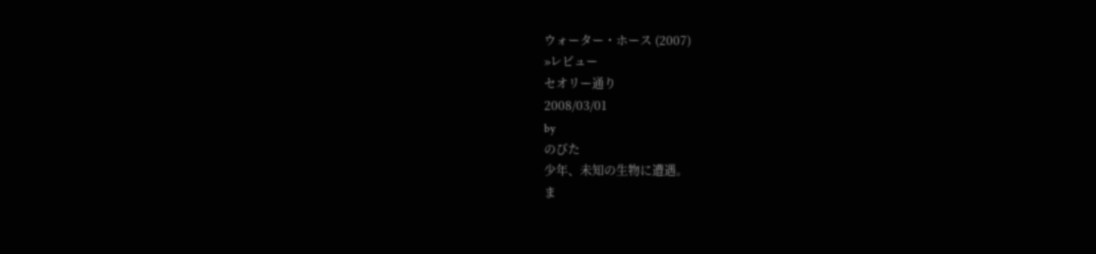ウォーター・ホース (2007)
»レビュー
セオリー通り
2008/03/01
by
のびた
少年、未知の生物に遭遇。
ま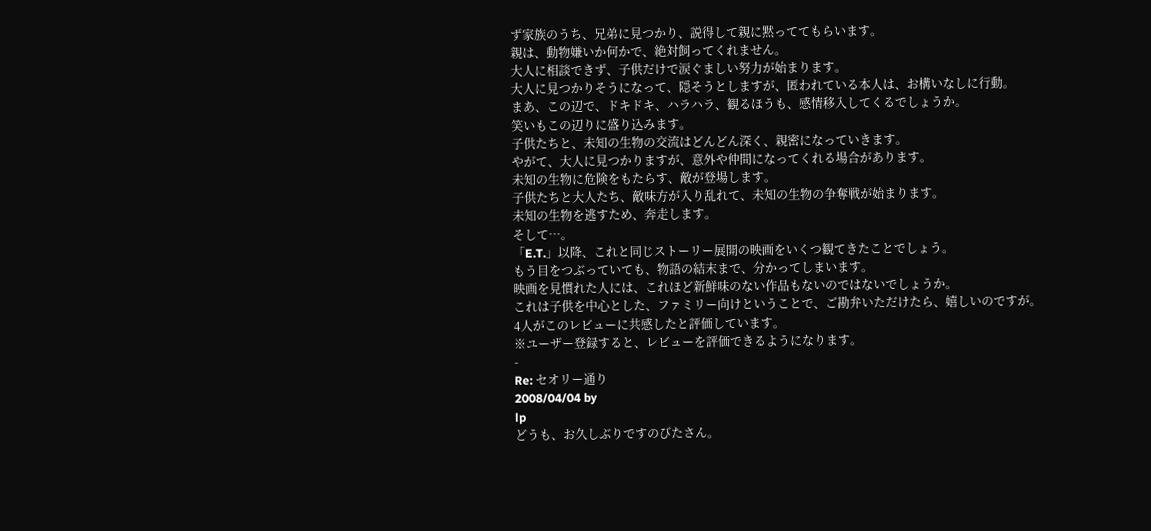ず家族のうち、兄弟に見つかり、説得して親に黙っててもらいます。
親は、動物嫌いか何かで、絶対飼ってくれません。
大人に相談できず、子供だけで涙ぐましい努力が始まります。
大人に見つかりそうになって、隠そうとしますが、匿われている本人は、お構いなしに行動。
まあ、この辺で、ドキドキ、ハラハラ、観るほうも、感情移入してくるでしょうか。
笑いもこの辺りに盛り込みます。
子供たちと、未知の生物の交流はどんどん深く、親密になっていきます。
やがて、大人に見つかりますが、意外や仲間になってくれる場合があります。
未知の生物に危険をもたらす、敵が登場します。
子供たちと大人たち、敵味方が入り乱れて、未知の生物の争奪戦が始まります。
未知の生物を逃すため、奔走します。
そして…。
「E.T.」以降、これと同じストーリー展開の映画をいくつ観てきたことでしょう。
もう目をつぶっていても、物語の結末まで、分かってしまいます。
映画を見慣れた人には、これほど新鮮味のない作品もないのではないでしょうか。
これは子供を中心とした、ファミリー向けということで、ご勘弁いただけたら、嬉しいのですが。
4人がこのレビューに共感したと評価しています。
※ユーザー登録すると、レビューを評価できるようになります。
-
Re: セオリー通り
2008/04/04 by
lp
どうも、お久しぶりですのびたさん。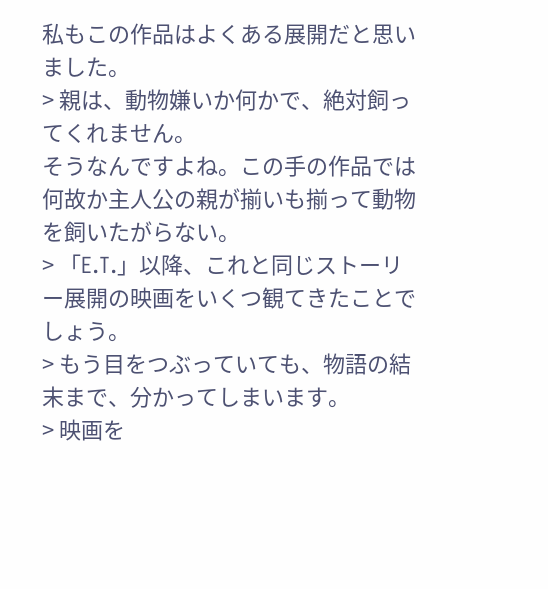私もこの作品はよくある展開だと思いました。
> 親は、動物嫌いか何かで、絶対飼ってくれません。
そうなんですよね。この手の作品では何故か主人公の親が揃いも揃って動物を飼いたがらない。
> 「E.T.」以降、これと同じストーリー展開の映画をいくつ観てきたことでしょう。
> もう目をつぶっていても、物語の結末まで、分かってしまいます。
> 映画を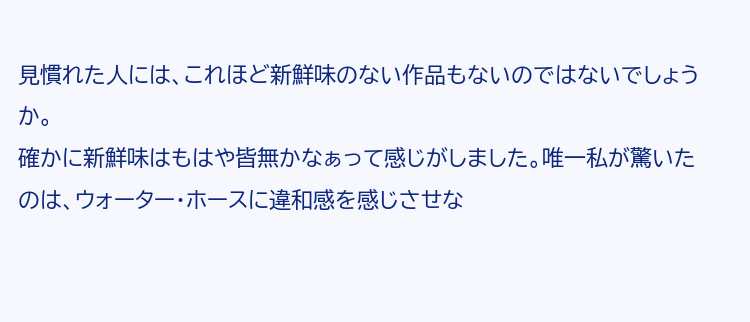見慣れた人には、これほど新鮮味のない作品もないのではないでしょうか。
確かに新鮮味はもはや皆無かなぁって感じがしました。唯一私が驚いたのは、ウォーター・ホースに違和感を感じさせな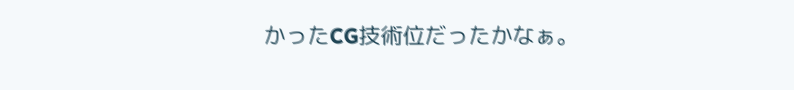かったCG技術位だったかなぁ。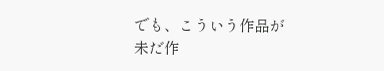でも、こういう作品が未だ作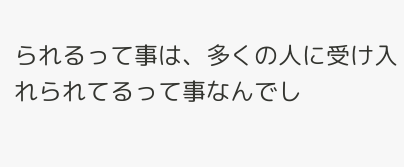られるって事は、多くの人に受け入れられてるって事なんでし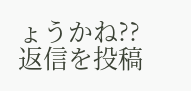ょうかね??
返信を投稿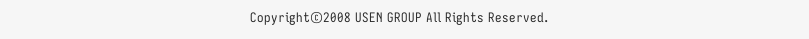Copyright©2008 USEN GROUP All Rights Reserved.